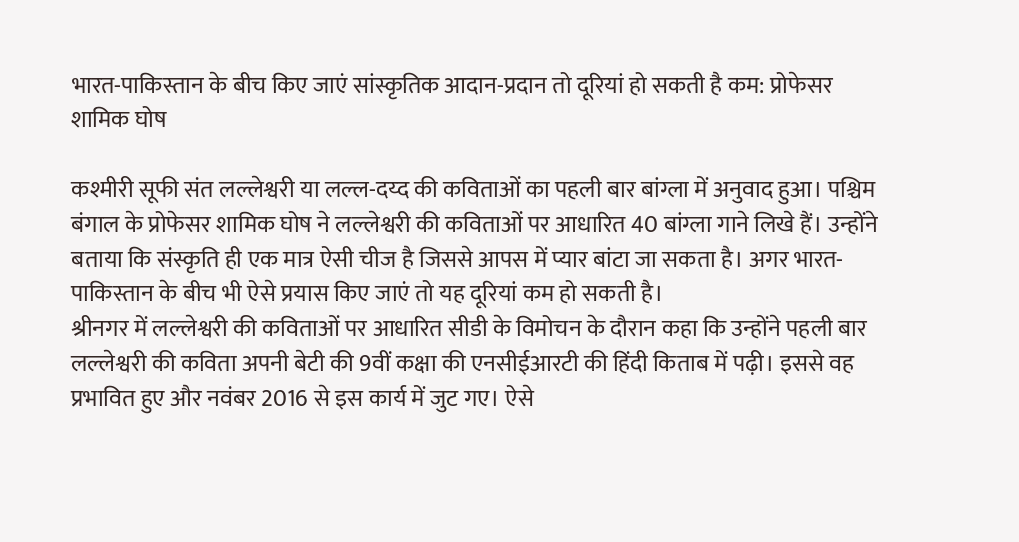भारत-पाकिस्तान के बीच किए जाएं सांस्कृतिक आदान-प्रदान तो दूरियां हो सकती है कम: प्रोफेसर शामिक घोष

कश्मीरी सूफी संत लल्लेश्वरी या लल्ल-दय्द की कविताओं का पहली बार बांग्ला में अनुवाद हुआ। पश्चिम बंगाल के प्रोफेसर शामिक घोष ने लल्लेश्वरी की कविताओं पर आधारित 40 बांग्ला गाने लिखे हैं। उन्होंने बताया कि संस्कृति ही एक मात्र ऐसी चीज है जिससे आपस में प्यार बांटा जा सकता है। अगर भारत-पाकिस्तान के बीच भी ऐसे प्रयास किए जाएं तो यह दूरियां कम हो सकती है।
श्रीनगर में लल्लेश्वरी की कविताओं पर आधारित सीडी के विमोचन के दौरान कहा कि उन्होंने पहली बार लल्लेश्वरी की कविता अपनी बेटी की 9वीं कक्षा की एनसीईआरटी की हिंदी किताब में पढ़ी। इससे वह प्रभावित हुए और नवंबर 2016 से इस कार्य में जुट गए। ऐसे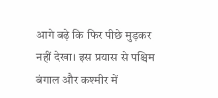आगे बढ़े कि फिर पीछे मुड़कर नहीं देखा। इस प्रयास से पश्चिम बंगाल और कश्मीर में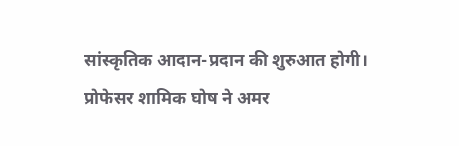सांस्कृतिक आदान-प्रदान की शुरुआत होगी।
प्रोफेसर शामिक घोष ने अमर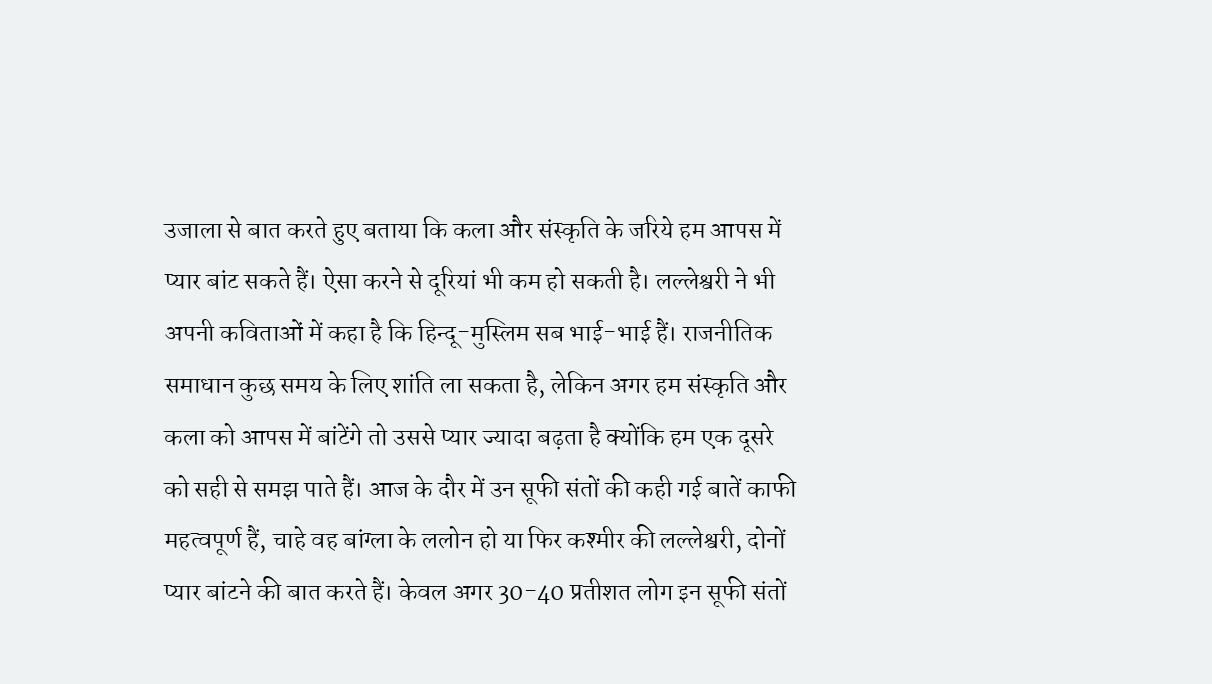उजाला से बात करते हुए बताया कि कला और संस्कृति के जरिये हम आपस में प्यार बांट सकते हैं। ऐसा करने से दूरियां भी कम हो सकती है। लल्लेश्वरी ने भी अपनी कविताओं में कहा है कि हिन्दू-मुस्लिम सब भाई-भाई हैं। राजनीतिक समाधान कुछ समय के लिए शांति ला सकता है, लेकिन अगर हम संस्कृति और कला को आपस में बांटेंगे तो उससे प्यार ज्यादा बढ़ता है क्योंकि हम एक दूसरे को सही से समझ पाते हैं। आज के दौर में उन सूफी संतों की कही गई बातें काफी महत्वपूर्ण हैं, चाहे वह बांग्ला के ललोन हो या फिर कश्मीर की लल्लेश्वरी, दोनों प्यार बांटने की बात करते हैं। केवल अगर 30-40 प्रतीशत लोग इन सूफी संतों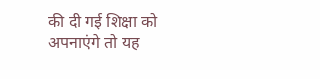की दी गई शिक्षा को अपनाएंगे तो यह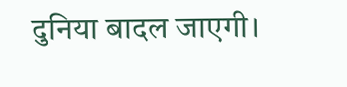दुनिया बादल जाएगी।